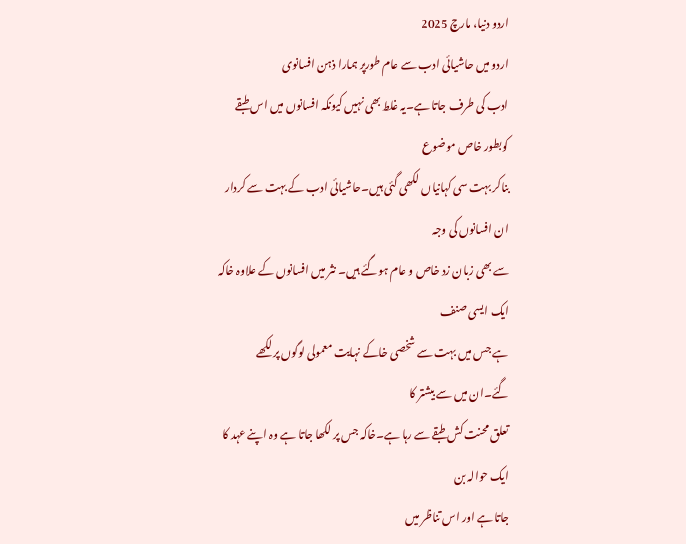اردو دنیا، مارچ 2025
اردو میں حاشیائی ادب سے عام طورپر ہمارا ذہن افسانوی
ادب کی طرف جاتا ہے۔یہ غلط بھی نہیں کیونکہ افسانوں میں اس طبقے کوبطور خاص موضوع
بناکر بہت سی کہانیاں لکھی گئی ہیں۔حاشیائی ادب کے بہت سے کردار ان افسانوں کی وجہ
سے بھی زبان زد خاص و عام ہوگئے ہیں۔ نثر میں افسانوں کے علاوہ خاکہ ایک ایسی صنف
ہے جس میں بہت سے شخصی خاکے نہایت معمولی لوگوں پر لکھے گئے۔ان میں سے بیشتر کا
تعلق محنت کش طبقے سے رہا ہے۔خاکہ جس پر لکھا جاتا ہے وہ اپنے عہد کا ایک حوالہ بن
جاتا ہے اور اس تناظر میں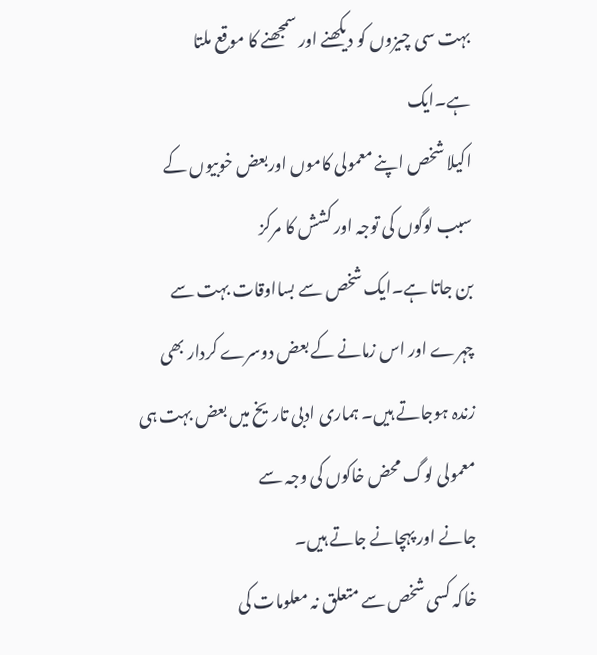بہت سی چیزوں کو دیکھنے اور سمجھنے کا موقع ملتا ہے۔ایک
اکیلا شخص اپنے معمولی کاموں اوربعض خوبیوں کے سبب لوگوں کی توجہ اور کشش کا مرکز
بن جاتا ہے۔ایک شخص سے بسااوقات بہت سے چہرے اور اس زمانے کے بعض دوسرے کردار بھی
زندہ ہوجاتے ہیں۔ ہماری ادبی تاریخ میں بعض بہت ہی معمولی لوگ محض خاکوں کی وجہ سے
جانے اور پہچانے جاتے ہیں۔
خاکہ کسی شخص سے متعلق نہ معلومات کی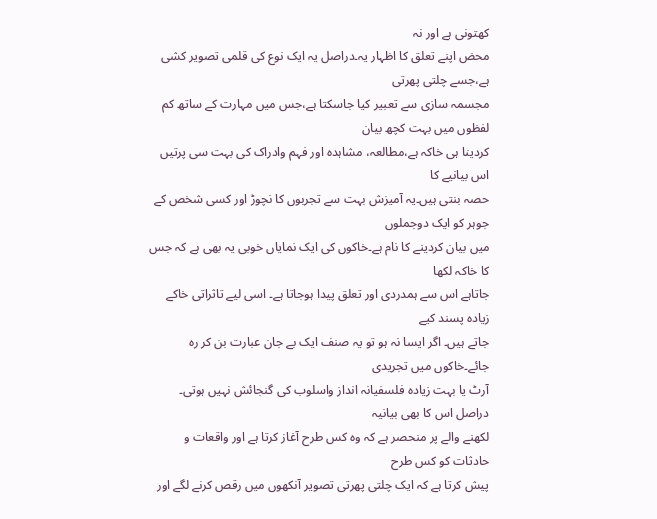کھتونی ہے اور نہ
محض اپنے تعلق کا اظہار یہ۔دراصل یہ ایک نوع کی قلمی تصویر کشی ہے،جسے چلتی پھرتی
مجسمہ سازی سے تعبیر کیا جاسکتا ہے،جس میں مہارت کے ساتھ کم لفظوں میں بہت کچھ بیان
کردینا ہی خاکہ ہے،مطالعہ، مشاہدہ اور فہم وادراک کی بہت سی پرتیں اس بیانیے کا
حصہ بنتی ہیں۔یہ آمیزش بہت سے تجربوں کا نچوڑ اور کسی شخص کے جوہر کو ایک دوجملوں
میں بیان کردینے کا نام ہے۔خاکوں کی ایک نمایاں خوبی یہ بھی ہے کہ جس کا خاکہ لکھا
جاتاہے اس سے ہمدردی اور تعلق پیدا ہوجاتا ہے۔ اسی لیے تاثراتی خاکے زیادہ پسند کیے
جاتے ہیں۔ اگر ایسا نہ ہو تو یہ صنف ایک بے جان عبارت بن کر رہ جائے۔خاکوں میں تجریدی
آرٹ یا بہت زیادہ فلسفیانہ انداز واسلوب کی گنجائش نہیں ہوتی۔ دراصل اس کا بھی بیانیہ
لکھنے والے پر منحصر ہے کہ وہ کس طرح آغاز کرتا ہے اور واقعات و حادثات کو کس طرح
پیش کرتا ہے کہ ایک چلتی پھرتی تصویر آنکھوں میں رقص کرنے لگے اور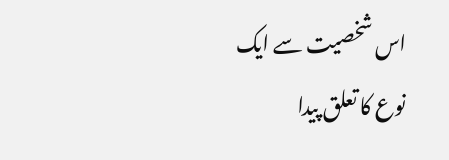اس شخصیت سے ایک
نوع کا تعلق پیدا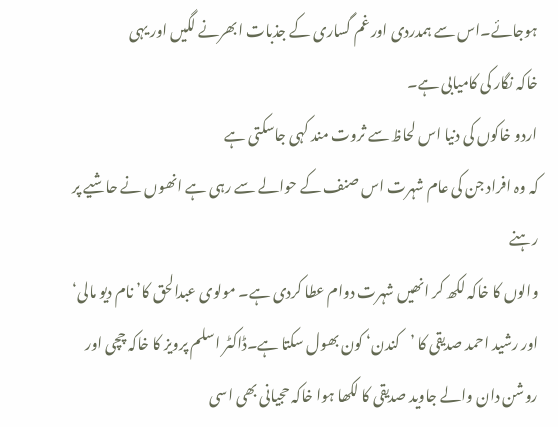ہوجائے۔اس سے ہمدردی اور غم گساری کے جذبات ابھرنے لگیں اور یہی
خاکہ نگار کی کامیابی ہے۔
اردو خاکوں کی دنیا اس لحاظ سے ثروت مند کہی جاسکتی ہے
کہ وہ افراد جن کی عام شہرت اس صنف کے حوالے سے رہی ہے انھوں نے حاشیے پر رہنے
والوں کا خاکہ لکھ کر انھیں شہرت دوام عطا کردی ہے۔ مولوی عبدالحق کا’ نام دیو مالی‘
اور رشید احمد صدیقی کا ’کندن‘ کون بھول سکتا ہے۔ڈاکٹر اسلم پرویز کا خاکہ چچی اور
روشن دان والے جاوید صدیقی کا لکھا ہوا خاکہ حجیانی بھی اسی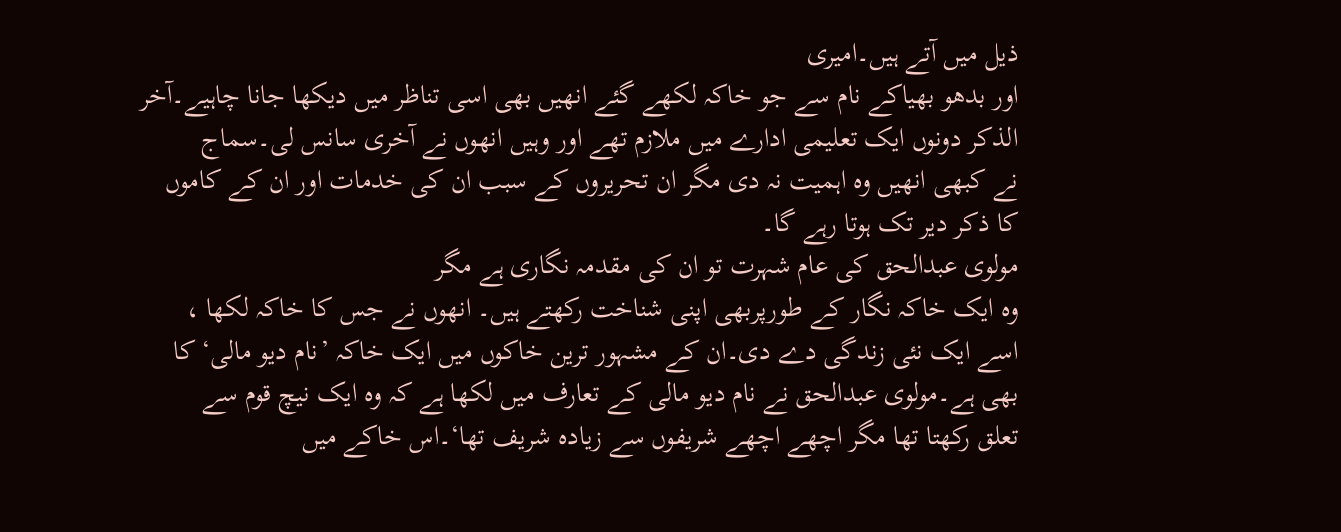ذیل میں آتے ہیں۔امیری
اور بدھو بھیاکے نام سے جو خاکہ لکھے گئے انھیں بھی اسی تناظر میں دیکھا جانا چاہیے۔آخر
الذکر دونوں ایک تعلیمی ادارے میں ملازم تھے اور وہیں انھوں نے آخری سانس لی۔سماج
نے کبھی انھیں وہ اہمیت نہ دی مگر ان تحریروں کے سبب ان کی خدمات اور ان کے کاموں
کا ذکر دیر تک ہوتا رہے گا۔
مولوی عبدالحق کی عام شہرت تو ان کی مقدمہ نگاری ہے مگر
وہ ایک خاکہ نگار کے طورپربھی اپنی شناخت رکھتے ہیں۔ انھوں نے جس کا خاکہ لکھا ،
اسے ایک نئی زندگی دے دی۔ان کے مشہور ترین خاکوں میں ایک خاکہ ’نام دیو مالی‘ کا
بھی ہے۔مولوی عبدالحق نے نام دیو مالی کے تعارف میں لکھا ہے کہ وہ ایک نیچ قوم سے
تعلق رکھتا تھا مگر اچھے اچھے شریفوں سے زیادہ شریف تھا‘۔اس خاکے میں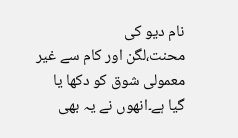نام دیو کی
محنت،لگن اور کام سے غیر معمولی شوق کو دکھا یا گیا ہے۔انھوں نے یہ بھی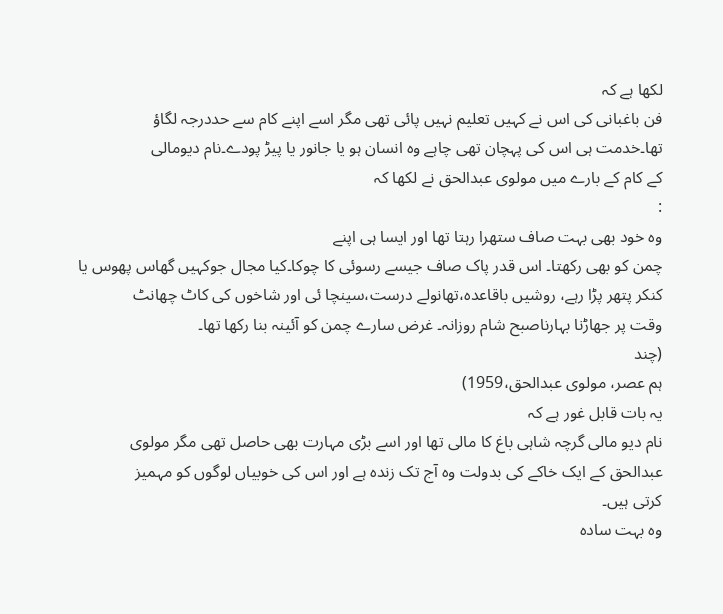لکھا ہے کہ
فن باغبانی کی اس نے کہیں تعلیم نہیں پائی تھی مگر اسے اپنے کام سے حددرجہ لگاؤ
تھا۔خدمت ہی اس کی پہچان تھی چاہے وہ انسان ہو یا جانور یا پیڑ پودے۔نام دیومالی
کے کام کے بارے میں مولوی عبدالحق نے لکھا کہ
:
وہ خود بھی بہت صاف ستھرا رہتا تھا اور ایسا ہی اپنے
چمن کو بھی رکھتا۔ اس قدر پاک صاف جیسے رسوئی کا چوکا۔کیا مجال جوکہیں گھاس پھوس یا
کنکر پتھر پڑا رہے، روشیں باقاعدہ،تھانولے درست،سینچا ئی اور شاخوں کی کاٹ چھانٹ
وقت پر جھاڑنا بہارناصبح شام روزانہ۔ غرض سارے چمن کو آئینہ بنا رکھا تھا۔
(چند
ہم عصر، مولوی عبدالحق،1959)
یہ بات قابل غور ہے کہ
نام دیو مالی گرچہ شاہی باغ کا مالی تھا اور اسے بڑی مہارت بھی حاصل تھی مگر مولوی
عبدالحق کے ایک خاکے کی بدولت وہ آج تک زندہ ہے اور اس کی خوبیاں لوگوں کو مہمیز
کرتی ہیں۔
وہ بہت سادہ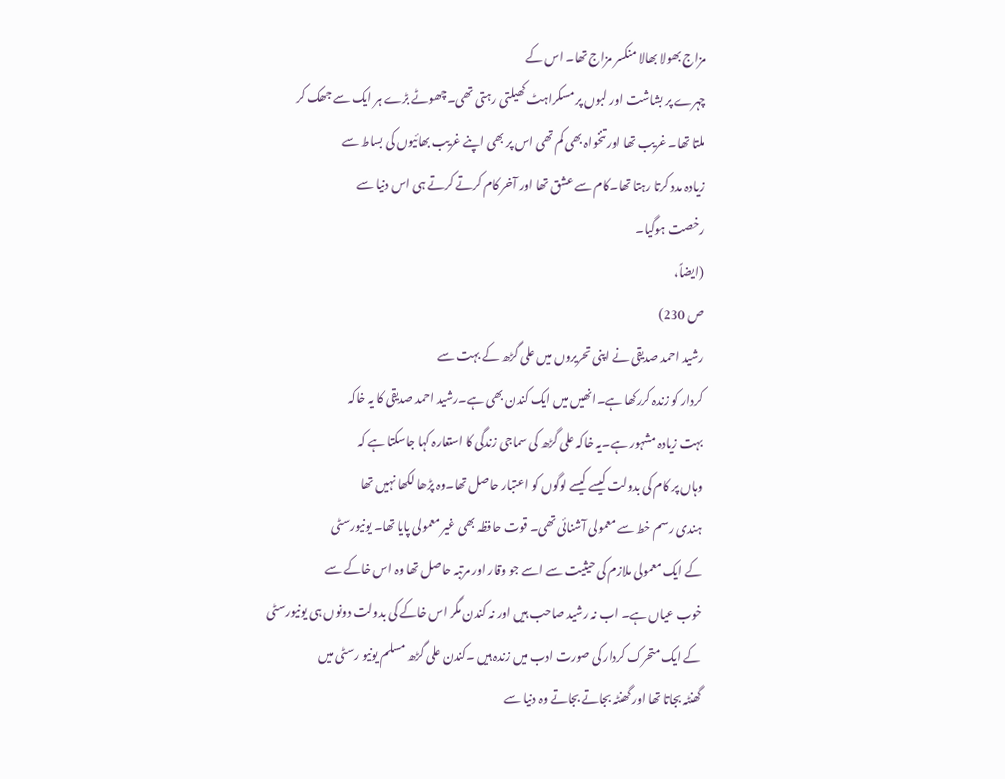مزاج بھولا بھالا منکسر مزاج تھا۔ اس کے
چہرے پر بشاشت اور لبوں پر مسکراہٹ کھیلتی رہتی تھی۔چھوٹے بڑے ہر ایک سے جھک کر
ملتا تھا۔ غریب تھا اور تنخواہ بھی کم تھی اس پر بھی اپنے غریب بھائیوں کی بساط سے
زیادہ مدد کرتا رہتا تھا۔کام سے عشق تھا اور آخر کام کرتے کرتے ہی اس دنیا سے
رخصت ہوگیا۔
(ایضاً،
ص 230)
رشید احمد صدیقی نے اپنی تحریروں میں علی گڑھ کے بہت سے
کردار کو زندہ کررکھا ہے۔انھیں میں ایک کندن بھی ہے۔رشید احمد صدیقی کا یہ خاکہ
بہت زیادہ مشہور ہے۔یہ خاکہ علی گڑھ کی سماجی زندگی کا استعارہ کہا جاسکتا ہے کہ
وہاں پر کام کی بدولت کیسے کیسے لوگوں کو اعتبار حاصل تھا۔وہ پڑھا لکھا نہیں تھا
ہندی رسم خط سے معمولی آشنائی تھی۔ قوت حافظہ بھی غیر معمولی پایا تھا۔ یونیورسٹی
کے ایک معمولی ملازم کی حیثیت سے اسے جو وقار اور مرتبہ حاصل تھا وہ اس خاکے سے
خوب عیاں ہے۔ اب نہ رشید صاحب ہیں اور نہ کندن مگر اس خاکے کی بدولت دونوں ہی یونیورسٹی
کے ایک متحرک کردار کی صورت ادب میں زندہ ہیں ۔کندن علی گڑھ مسلم یونیو رسٹی میں
گھنٹہ بجاتا تھا اور گھنٹہ بجاتے بجاتے وہ دنیا سے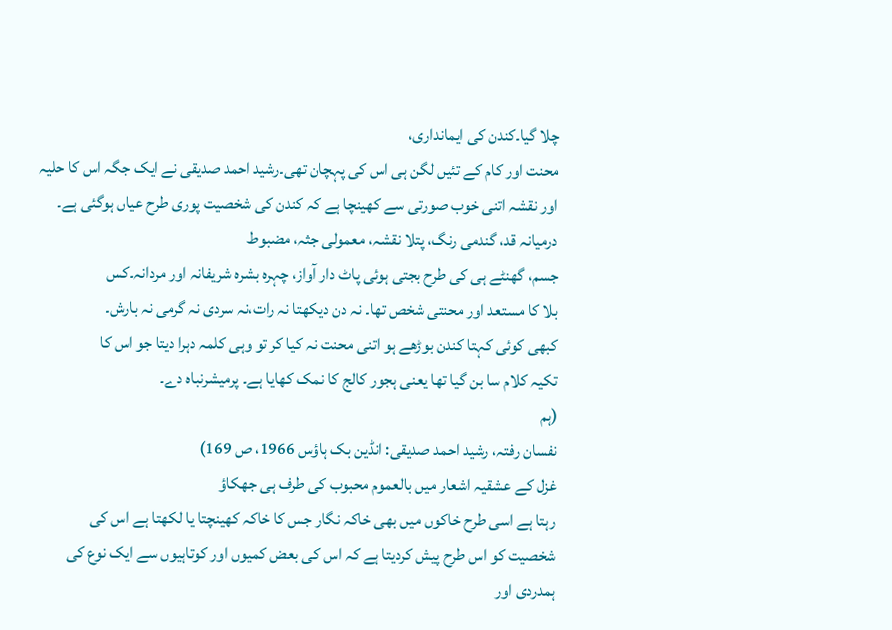چلا گیا۔کندن کی ایمانداری،
محنت اور کام کے تئیں لگن ہی اس کی پہچان تھی۔رشید احمد صدیقی نے ایک جگہ اس کا حلیہ
اور نقشہ اتنی خوب صورتی سے کھینچا ہے کہ کندن کی شخصیت پوری طرح عیاں ہوگئی ہے۔
درمیانہ قد، گندمی رنگ، پتلا نقشہ، معمولی جثہ، مضبوط
جسم، گھنٹے ہی کی طرح بجتی ہوئی پاٹ دار آواز، چہرہ بشرہ شریفانہ اور مردانہ۔کس
بلا کا مستعد اور محنتی شخص تھا۔ نہ دن دیکھتا نہ رات،نہ سردی نہ گرمی نہ بارش۔
کبھی کوئی کہتا کندن بوڑھے ہو اتنی محنت نہ کیا کر تو وہی کلمہ دہرا دیتا جو اس کا
تکیہ کلام سا بن گیا تھا یعنی ہجور کالج کا نمک کھایا ہے۔ پرمیشرنباہ دے۔
(ہم
نفسان رفتہ، رشید احمد صدیقی: انڈین بک ہاؤس 1966، ص 169)
غزل کے عشقیہ اشعار میں بالعموم محبوب کی طرف ہی جھکاؤ
رہتا ہے اسی طرح خاکوں میں بھی خاکہ نگار جس کا خاکہ کھینچتا یا لکھتا ہے اس کی
شخصیت کو اس طرح پیش کردیتا ہے کہ اس کی بعض کمیوں اور کوتاہیوں سے ایک نوع کی
ہمدردی اور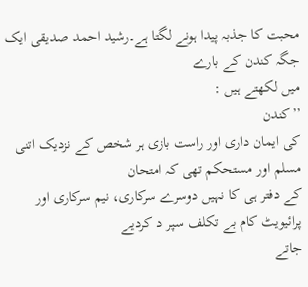محبت کا جذبہ پیدا ہونے لگتا ہے۔رشید احمد صدیقی ایک جگہ کندن کے بارے
میں لکھتے ہیں :
’’کندن
کی ایمان داری اور راست بازی ہر شخص کے نزدیک اتنی مسلم اور مستحکم تھی کہ امتحان
کے دفتر ہی کا نہیں دوسرے سرکاری، نیم سرکاری اور پرائیویٹ کام بے تکلف سپر د کردیے
جاتے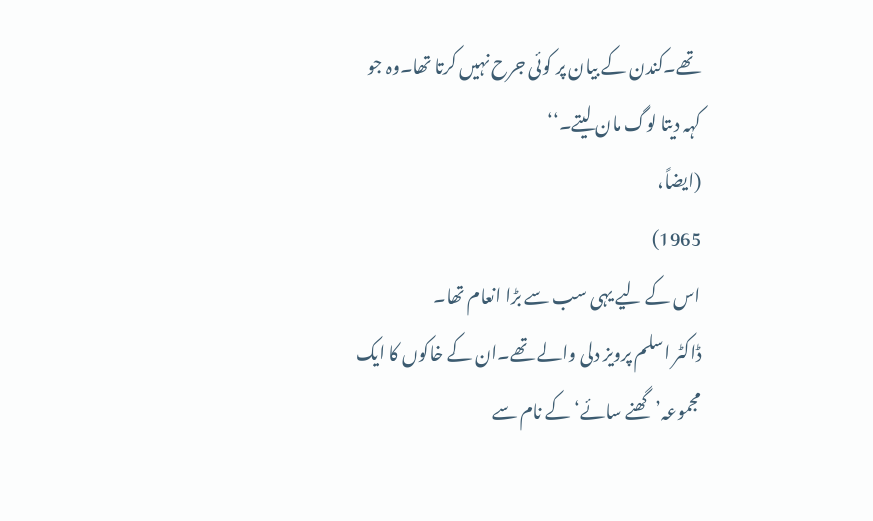تھے۔کندن کے بیان پر کوئی جرح نہیں کرتا تھا۔وہ جو کہہ دیتا لوگ مان لیتے۔‘‘
(ایضاً،
1965)
اس کے لیے یہی سب سے بڑا انعام تھا۔
ڈاکٹر اسلم پرویز دلی والے تھے۔ان کے خاکوں کا ایک
مجموعہ’ گھنے سائے‘ کے نام سے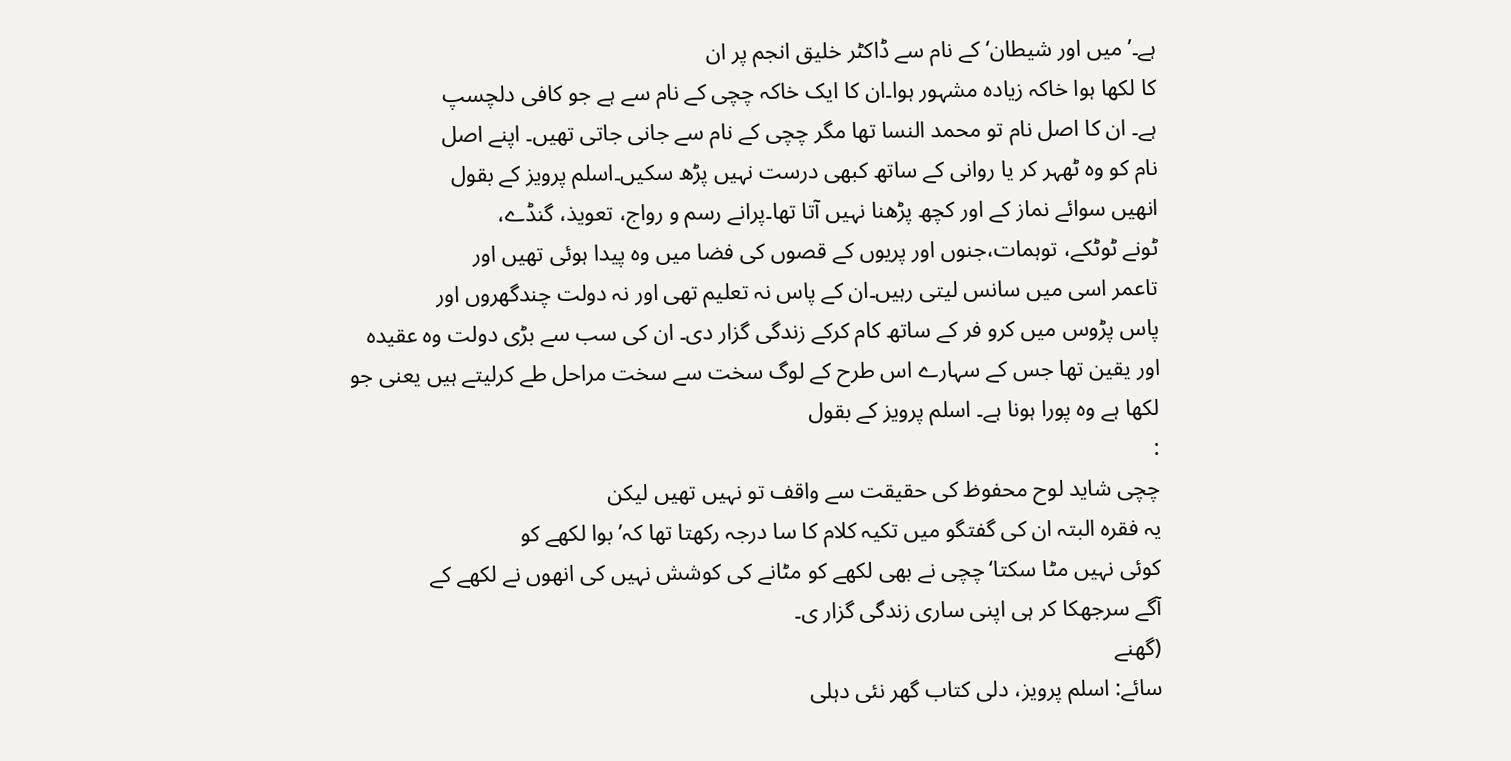ہے۔’میں اور شیطان‘ کے نام سے ڈاکٹر خلیق انجم پر ان
کا لکھا ہوا خاکہ زیادہ مشہور ہوا۔ان کا ایک خاکہ چچی کے نام سے ہے جو کافی دلچسپ
ہے۔ ان کا اصل نام تو محمد النسا تھا مگر چچی کے نام سے جانی جاتی تھیں۔ اپنے اصل
نام کو وہ ٹھہر کر یا روانی کے ساتھ کبھی درست نہیں پڑھ سکیں۔اسلم پرویز کے بقول
انھیں سوائے نماز کے اور کچھ پڑھنا نہیں آتا تھا۔پرانے رسم و رواج، تعویذ، گنڈے،
ٹونے ٹوٹکے، توہمات،جنوں اور پریوں کے قصوں کی فضا میں وہ پیدا ہوئی تھیں اور
تاعمر اسی میں سانس لیتی رہیں۔ان کے پاس نہ تعلیم تھی اور نہ دولت چندگھروں اور
پاس پڑوس میں کرو فر کے ساتھ کام کرکے زندگی گزار دی۔ ان کی سب سے بڑی دولت وہ عقیدہ
اور یقین تھا جس کے سہارے اس طرح کے لوگ سخت سے سخت مراحل طے کرلیتے ہیں یعنی جو
لکھا ہے وہ پورا ہونا ہے۔ اسلم پرویز کے بقول
:
چچی شاید لوح محفوظ کی حقیقت سے واقف تو نہیں تھیں لیکن
یہ فقرہ البتہ ان کی گفتگو میں تکیہ کلام کا سا درجہ رکھتا تھا کہ’ بوا لکھے کو
کوئی نہیں مٹا سکتا‘چچی نے بھی لکھے کو مٹانے کی کوشش نہیں کی انھوں نے لکھے کے
آگے سرجھکا کر ہی اپنی ساری زندگی گزار ی۔
(گھنے
سائے: اسلم پرویز، دلی کتاب گھر نئی دہلی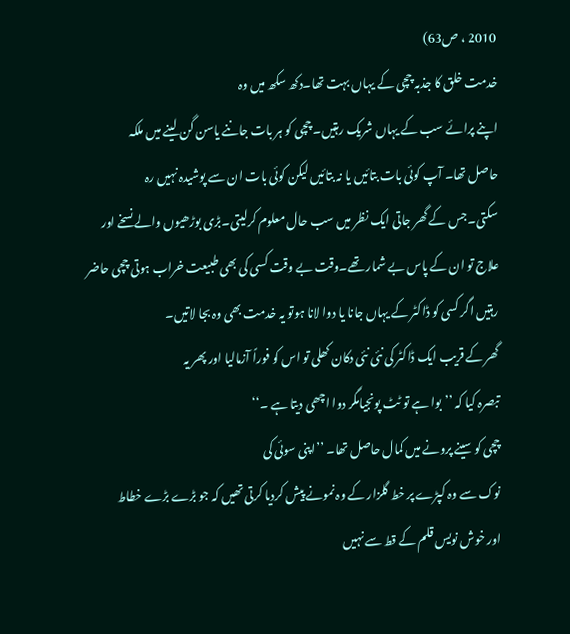2010 ، ص63)
خدمت خلق کا جذبہ چچی کے یہاں بہت تھا۔دکھ سکھ میں وہ
اپنے پرائے سب کے یہاں شریک رہتیں۔ چچی کو ہر بات جاننے یاسن گن لینے میں ملکہ
حاصل تھا۔ آپ کوئی بات بتائیں یا نہ بتائیں لیکن کوئی بات ان سے پوشیدہ نہیں رہ
سکتی۔جس کے گھر جاتی ایک نظر میں سب حال معلوم کرلیتی۔بڑی بوڑھیوں والے نسخے اور
علاج تو ان کے پاس بے شمار تھے۔وقت بے وقت کسی کی بھی طبیعت خراب ہوتی چچی حاضر
رہتیں اگر کسی کو ڈاکٹر کے یہاں جانا یا دوا لانا ہوتو یہ خدمت بھی وہ بجا لاتیں۔
گھر کے قریب ایک ڈاکٹر کی نئی نئی دکان کھلی تو اس کو فوراً آزمالیا اور پھر یہ
تبصرہ کیا کہ ’’بوا ہے تو ٹٹ پونجیامگر دوا اچھی دیتا ہے ۔‘‘
چچی کو سینے پرونے میں کمال حاصل تھا۔ ’’اپنی سوئی کی
نوک سے وہ کپڑے پر خط گلزار کے وہ نمونے پیش کردیا کرتی تھیں کہ جو بڑے بڑے خطاط
اور خوش نویس قلم کے قط سے نہیں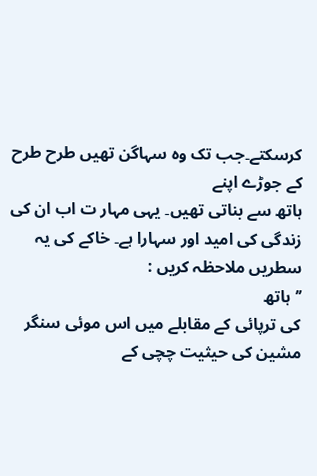کرسکتے۔جب تک وہ سہاگن تھیں طرح طرح کے جوڑے اپنے
ہاتھ سے بناتی تھیں۔ یہی مہار ت اب ان کی
زندگی کی امید اور سہارا ہے۔ خاکے کی یہ
سطریں ملاحظہ کریں :
’’ہاتھ
کی ترپائی کے مقابلے میں اس موئی سنگر مشین کی حیثیت چچی کے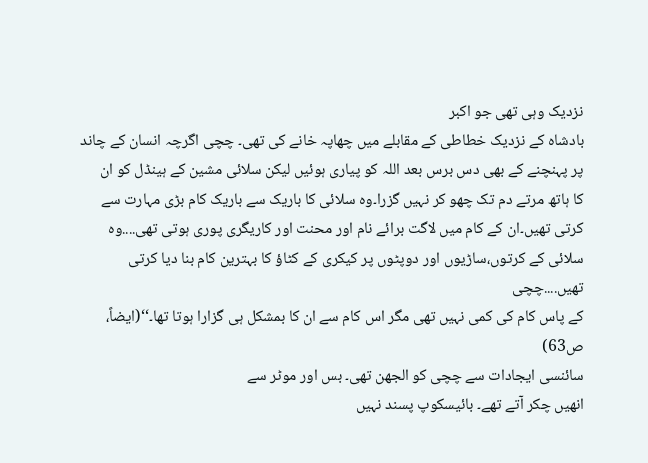نزدیک وہی تھی جو اکبر
بادشاہ کے نزدیک خطاطی کے مقابلے میں چھاپہ خانے کی تھی۔ چچی اگرچہ انسان کے چاند
پر پہنچنے کے بھی دس برس بعد اللہ کو پیاری ہوئیں لیکن سلائی مشین کے ہینڈل کو ان
کا ہاتھ مرتے دم تک چھو کر نہیں گزرا۔وہ سلائی کا باریک سے باریک کام بڑی مہارت سے
کرتی تھیں۔ان کے کام میں لاگت برائے نام اور محنت اور کاریگری پوری ہوتی تھی....وہ
سلائی کے کرتوں،ساڑیوں اور دوپٹوں پر کیکری کے کٹاؤ کا بہترین کام بنا دیا کرتی
تھیں....چچی
کے پاس کام کی کمی نہیں تھی مگر اس کام سے ان کا بمشکل ہی گزارا ہوتا تھا۔‘‘(ایضاً،
ص63)
سائنسی ایجادات سے چچی کو الجھن تھی۔ بس اور موٹر سے
انھیں چکر آتے تھے۔ بائیسکوپ پسند نہیں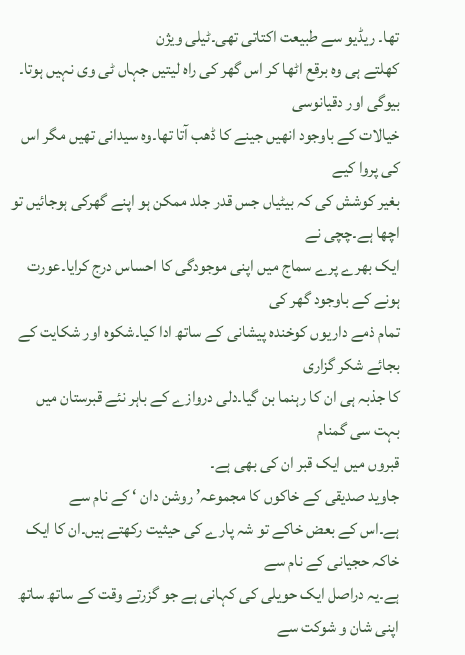تھا۔ ریڈیو سے طبیعت اکتاتی تھی۔ٹیلی ویژن
کھلتے ہی وہ برقع اٹھا کر اس گھر کی راہ لیتیں جہاں ٹی وی نہیں ہوتا۔ بیوگی اور دقیانوسی
خیالات کے باوجود انھیں جینے کا ڈھب آتا تھا۔وہ سیدانی تھیں مگر اس کی پروا کیے
بغیر کوشش کی کہ بیٹیاں جس قدر جلد ممکن ہو اپنے گھرکی ہوجائیں تو اچھا ہے۔چچی نے
ایک بھرے پرے سماج میں اپنی موجودگی کا احساس درج کرایا۔عورت ہونے کے باوجود گھر کی
تمام ذمے داریوں کوخندہ پیشانی کے ساتھ ادا کیا۔شکوہ اور شکایت کے بجائے شکر گزاری
کا جذبہ ہی ان کا رہنما بن گیا۔دلی دروازے کے باہر نئے قبرستان میں بہت سی گمنام
قبروں میں ایک قبر ان کی بھی ہے۔
جاوید صدیقی کے خاکوں کا مجموعہ’ روشن دان ‘ کے نام سے
ہے۔اس کے بعض خاکے تو شہ پارے کی حیثیت رکھتے ہیں۔ان کا ایک خاکہ حجیانی کے نام سے
ہے۔یہ دراصل ایک حویلی کی کہانی ہے جو گزرتے وقت کے ساتھ ساتھ اپنی شان و شوکت سے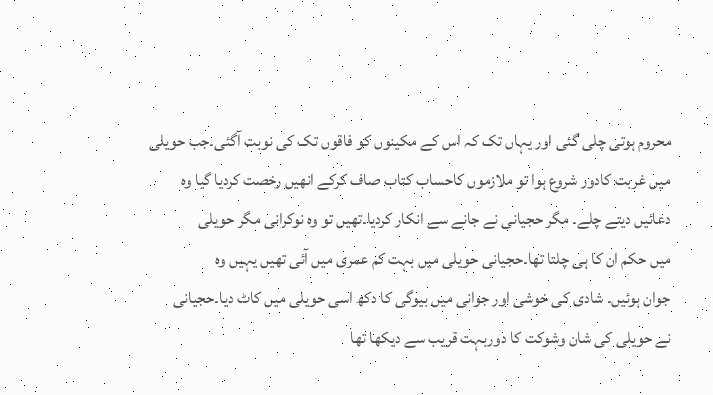محروم ہوتی چلی گئی اور یہاں تک کہ اس کے مکینوں کو فاقوں تک کی نوبت آگئی۔جب حویلی
میں غربت کادور شروع ہوا تو ملازموں کاحساب کتاب صاف کرکے انھیں رخصت کردیا گیا وہ
دعائیں دیتے چلے۔ مگر حجیانی نے جانے سے انکار کردیا۔تھیں تو وہ نوکرانی مگر حویلی
میں حکم ان کا ہی چلتا تھا۔حجیانی حویلی میں بہت کم عمری میں آئی تھیں یہیں وہ
جوان ہوئیں۔ شادی کی خوشی اور جوانی میں بیوگی کا دکھ اسی حویلی میں کاٹ دیا۔حجیانی
نے حویلی کی شان وشوکت کا دوربہت قریب سے دیکھا تھا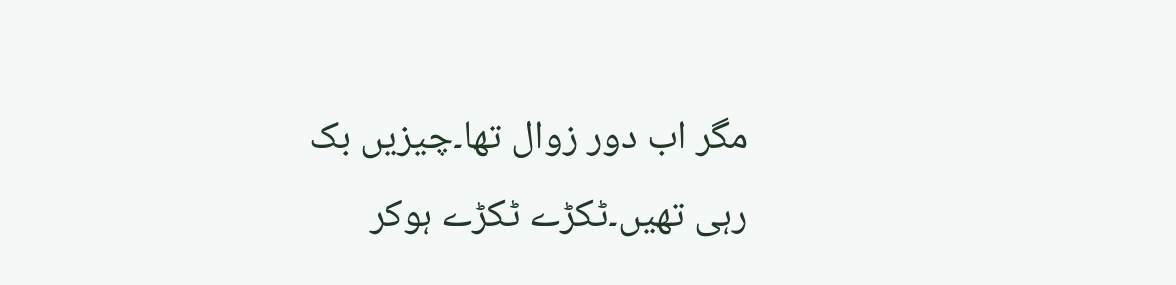مگر اب دور زوال تھا۔چیزیں بک
رہی تھیں۔ٹکڑے ٹکڑے ہوکر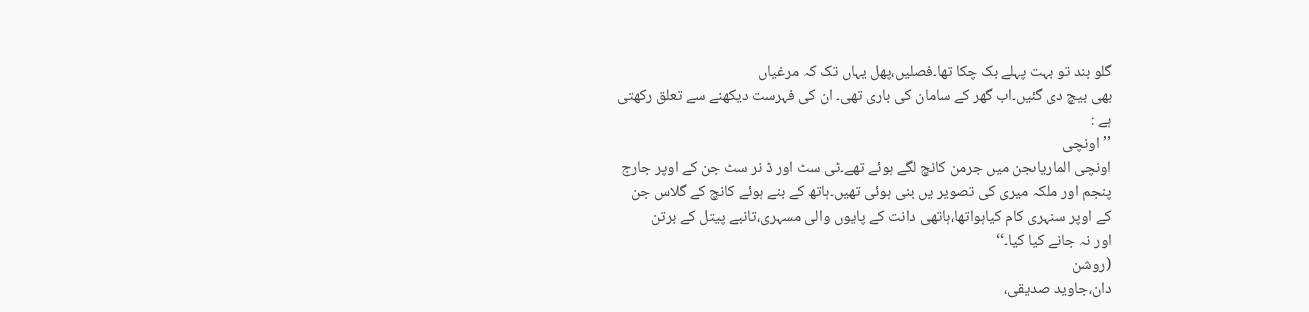گلو بند تو بہت پہلے بک چکا تھا۔فصلیں،پھل یہاں تک کہ مرغیاں
بھی بیچ دی گئیں۔اب گھر کے سامان کی باری تھی۔ ان کی فہرست دیکھنے سے تعلق رکھتی
ہے :
’’اونچی
اونچی الماریاںجن میں جرمن کانچ لگے ہوئے تھے۔ٹی سٹ اور ڈ نر سٹ جن کے اوپر جارج
پنجم اور ملکہ میری کی تصویر یں بنی ہوئی تھیں۔ہاتھ کے بنے ہوئے کانچ کے گلاس جن
کے اوپر سنہری کام کیاہواتھا،ہاتھی دانت کے پایوں والی مسہری،تانبے پیتل کے برتن
اور نہ جانے کیا کیا۔‘‘
(روشن
دان،جاوید صدیقی،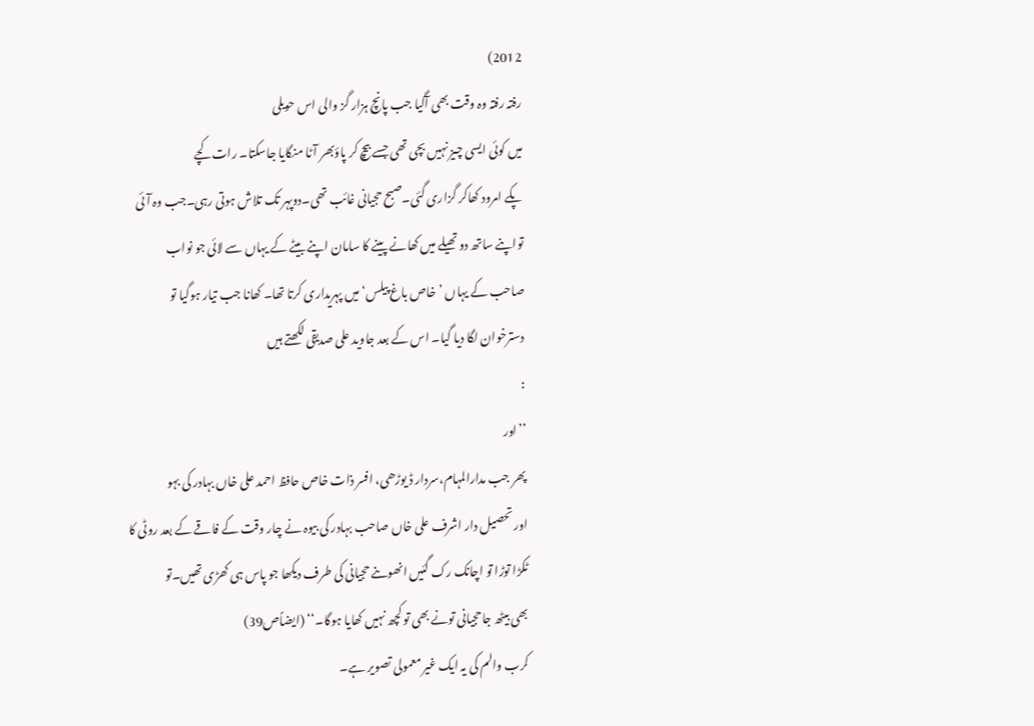2012)
رفتہ رفتہ وہ وقت بھی آگیا جب پانچ ہزار گز والی اس حویلی
میں کوئی ایسی چیز نہیں بچی تھی جسے بیچ کر پاؤبھر آٹا منگایا جاسکتا۔ رات کچے
پکے امرود کھاکر گزاری گئی۔صبح حجیانی غائب تھی۔دوپہر تک تلاش ہوتی رہی۔جب وہ آئی
تواپنے ساتھ دو تھیلے میں کھانے پینے کا سامان اپنے بیٹے کے یہاں سے لائی جو نواب
صاحب کے یہاں ’خاص باغ پیلس‘ میں پہریداری کرتا تھا۔ کھانا جب تیار ہوگیا تو
دسترخوان لگا دیا گیا۔ اس کے بعد جاوید علی صدیقی لکھتے ہیں
:
’’اور
پھر جب مدارالمہام،سردار ڈ یوڑھی، افسر ذات خاص حافظ احمد علی خاں بہادر کی بہو
اور تحصیل دار اشرف علی خاں صاحب بہادر کی بیوہ نے چار وقت کے فاقے کے بعد روٹی کا
ٹکڑا توڑا تو اچانک رک گئیں انھوںنے حجیانی کی طرف دیکھا جو پاس ہی کھڑی تھیں۔تو
بھی بیٹھ جاحجیانی تونے بھی تو کچھ نہیں کھایا ہوگا۔‘‘ (ایضاًص39)
کرب والم کی یہ ایک غیر معمولی تصویر ہے۔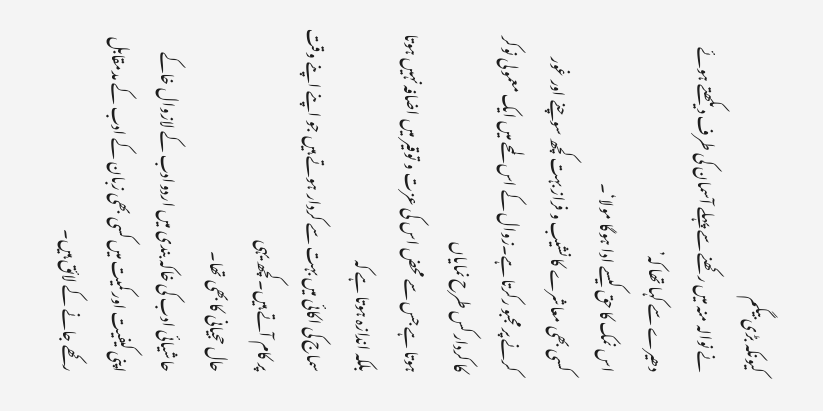کیونکہ بڑی بیگم
نے نوالہ منہ میں رکھنے سے پہلے آسمان کی طرف دیکھتے ہوئے دھیرے سے کہا تھا کہ’
اس نمک کا حق کیسے ادا ہوگا مولا‘۔
کسی بھی معاشرے کا نشیب و فراز بہت کچھ سوچنے اور غور
کرنے پر مجبو رکرتا ہے۔زوال کے اس لمحے میں ایک معمولی نوکر کا کردار کس طرح نمایاں
ہوتا ہے جس سے محض اس کی عزت و توقیر میں اضافہ نہیں ہوتا بلکہ اندازہ ہوتا ہے کہ
سماج کی اکائی میں بہت سے کردار ہوتے ہیں جو اپنے اپنے وقت پر کام آتے ہیں۔کچھ یہی
حال حجیانی کا بھی تھا۔
حاشیائی ادب کی خاکہ بندی میں اردوادب کے لازوال خاکے
اپنی کیفیت اور کمیت میں کسی بھی زبان کے ادب کے مدمقابل رکھے جانے کے لائق ہیں۔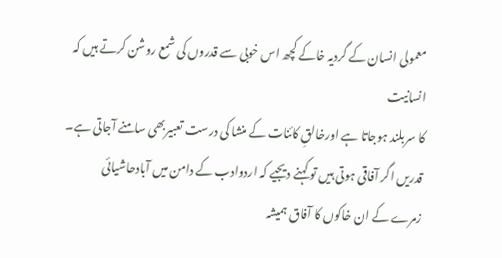معمولی انسان کے گردیہ خاکے کچھ اس خوبی سے قدروں کی شمع روشن کرتے ہیں کہ انسانیت
کا سربلند ہوجاتا ہے اورخالقِ کائنات کے منشا کی درست تعبیربھی سامنے آجاتی ہے۔
قدریں اگر آفاقی ہوتی ہیں تو کہنے دیجیے کہ اردوادب کے دامن میں آبادحاشیائی
زمرے کے ان خاکوں کا آفاق ہمیشہ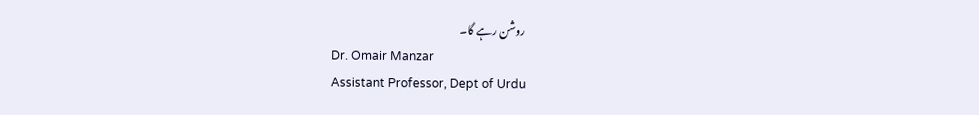روشن رہے گا۔
Dr. Omair Manzar
Assistant Professor, Dept of Urdu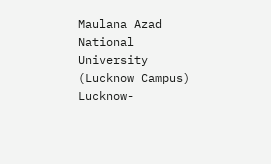Maulana Azad National University
(Lucknow Campus)
Lucknow-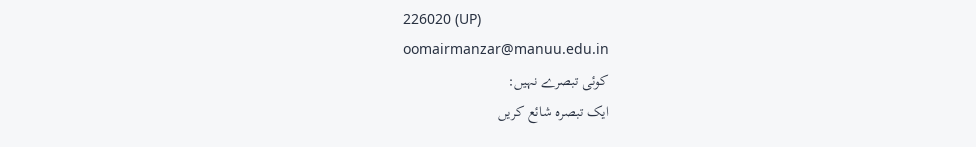226020 (UP)
oomairmanzar@manuu.edu.in
کوئی تبصرے نہیں:
ایک تبصرہ شائع کریں